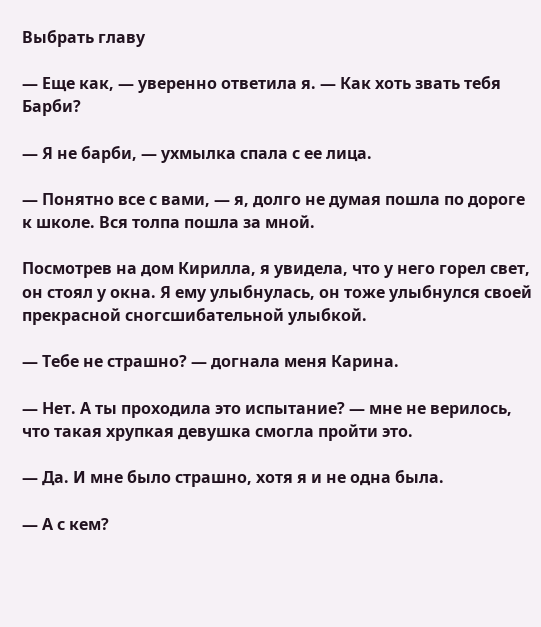Выбрать главу

— Еще как, — уверенно ответила я. — Как хоть звать тебя Барби?

— Я не барби, — ухмылка спала с ее лица.

— Понятно все с вами, — я, долго не думая пошла по дороге к школе. Вся толпа пошла за мной.

Посмотрев на дом Кирилла, я увидела, что у него горел свет, он стоял у окна. Я ему улыбнулась, он тоже улыбнулся своей прекрасной сногсшибательной улыбкой.

— Тебе не страшно? — догнала меня Карина.

— Нет. А ты проходила это испытание? — мне не верилось, что такая хрупкая девушка смогла пройти это.

— Да. И мне было страшно, хотя я и не одна была.

— А с кем?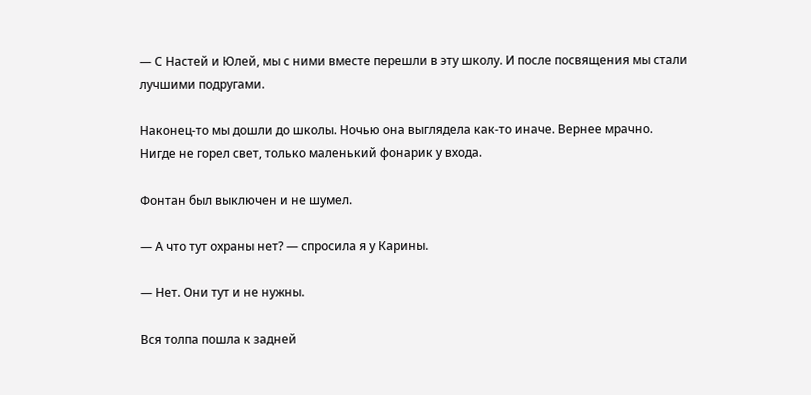— С Настей и Юлей, мы с ними вместе перешли в эту школу. И после посвящения мы стали лучшими подругами.

Наконец-то мы дошли до школы. Ночью она выглядела как-то иначе. Вернее мрачно. Нигде не горел свет, только маленький фонарик у входа.

Фонтан был выключен и не шумел.

— А что тут охраны нет? — спросила я у Карины.

— Нет. Они тут и не нужны.

Вся толпа пошла к задней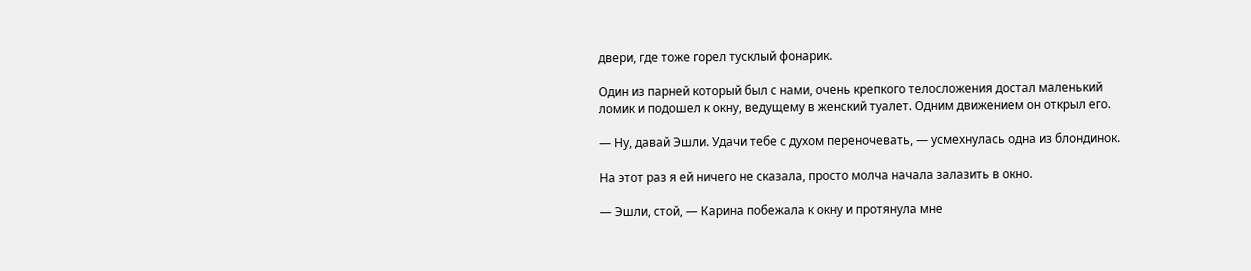двери, где тоже горел тусклый фонарик.

Один из парней который был с нами, очень крепкого телосложения достал маленький ломик и подошел к окну, ведущему в женский туалет. Одним движением он открыл его.

— Ну, давай Эшли. Удачи тебе с духом переночевать, — усмехнулась одна из блондинок.

На этот раз я ей ничего не сказала, просто молча начала залазить в окно.

— Эшли, стой, — Карина побежала к окну и протянула мне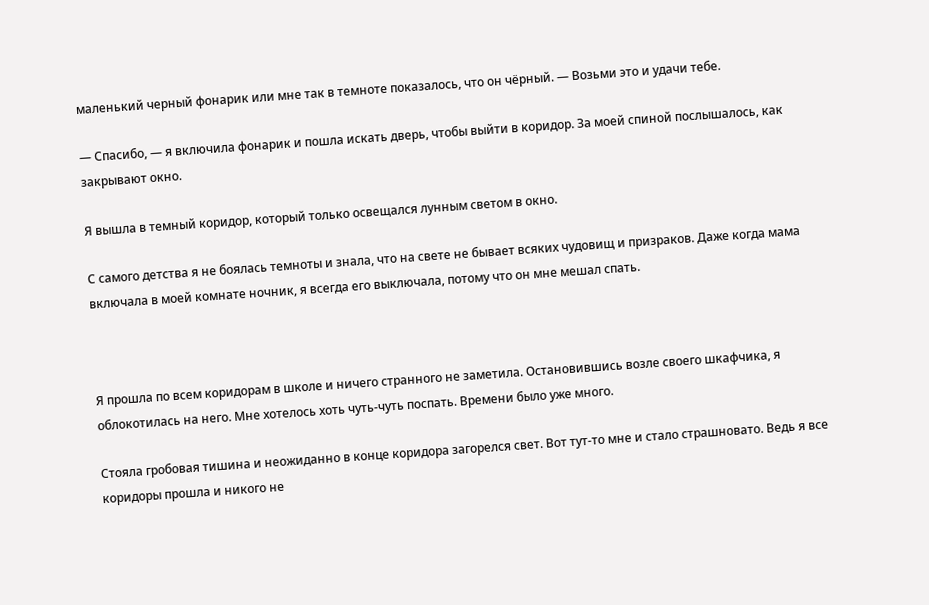маленький черный фонарик или мне так в темноте показалось, что он чёрный. — Возьми это и удачи тебе.

— Спасибо, — я включила фонарик и пошла искать дверь, чтобы выйти в коридор. За моей спиной послышалось, как закрывают окно.

Я вышла в темный коридор, который только освещался лунным светом в окно.

С самого детства я не боялась темноты и знала, что на свете не бывает всяких чудовищ и призраков. Даже когда мама включала в моей комнате ночник, я всегда его выключала, потому что он мне мешал спать.



Я прошла по всем коридорам в школе и ничего странного не заметила. Остановившись возле своего шкафчика, я облокотилась на него. Мне хотелось хоть чуть-чуть поспать. Времени было уже много.

Стояла гробовая тишина и неожиданно в конце коридора загорелся свет. Вот тут-то мне и стало страшновато. Ведь я все коридоры прошла и никого не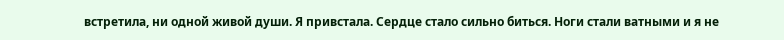встретила, ни одной живой души. Я привстала. Сердце стало сильно биться. Ноги стали ватными и я не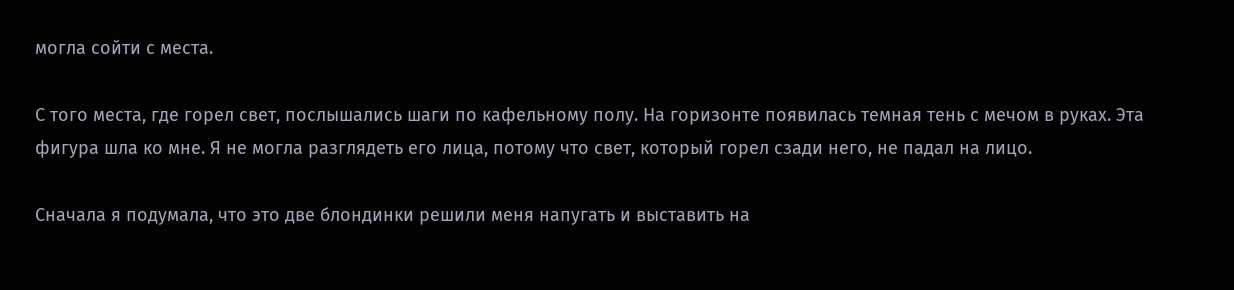могла сойти с места.

С того места, где горел свет, послышались шаги по кафельному полу. На горизонте появилась темная тень с мечом в руках. Эта фигура шла ко мне. Я не могла разглядеть его лица, потому что свет, который горел сзади него, не падал на лицо.

Сначала я подумала, что это две блондинки решили меня напугать и выставить на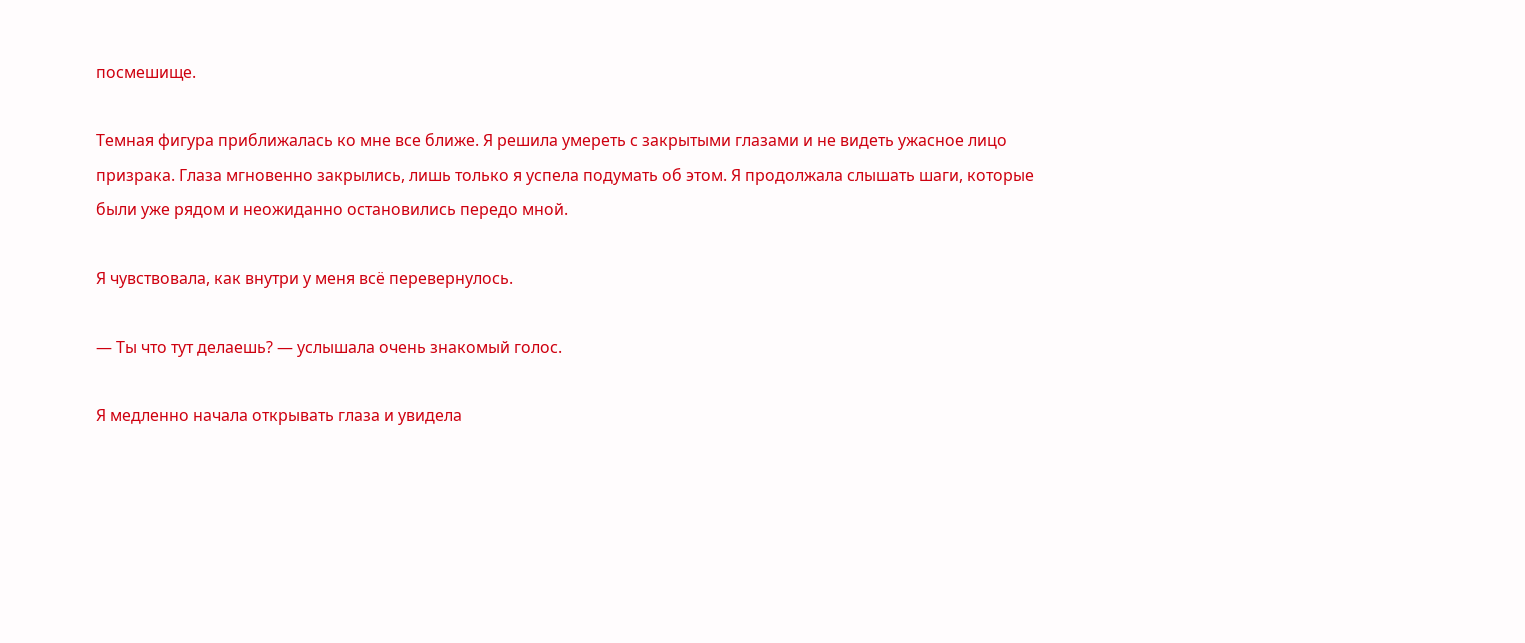посмешище.

Темная фигура приближалась ко мне все ближе. Я решила умереть с закрытыми глазами и не видеть ужасное лицо призрака. Глаза мгновенно закрылись, лишь только я успела подумать об этом. Я продолжала слышать шаги, которые были уже рядом и неожиданно остановились передо мной.

Я чувствовала, как внутри у меня всё перевернулось.

— Ты что тут делаешь? — услышала очень знакомый голос.

Я медленно начала открывать глаза и увидела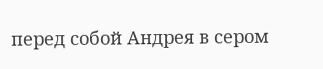перед собой Андрея в сером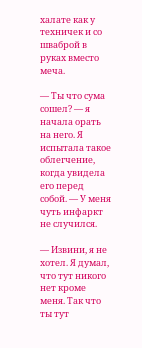халате как у техничек и со шваброй в руках вместо меча.

— Ты что сума сошел? — я начала орать на него. Я испытала такое облегчение, когда увидела его перед собой. — У меня чуть инфаркт не случился.

— Извини, я не хотел. Я думал, что тут никого нет кроме меня. Так что ты тут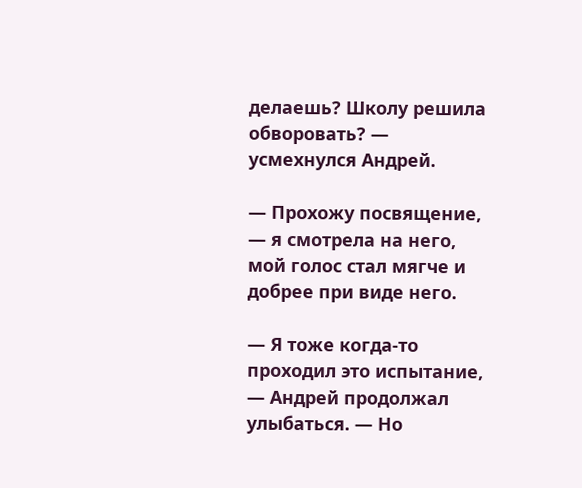делаешь? Школу решила обворовать? — усмехнулся Андрей.

— Прохожу посвящение, — я смотрела на него, мой голос стал мягче и добрее при виде него.

— Я тоже когда-то проходил это испытание, — Андрей продолжал улыбаться. — Но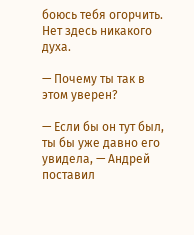боюсь тебя огорчить. Нет здесь никакого духа.

— Почему ты так в этом уверен?

— Если бы он тут был, ты бы уже давно его увидела, — Андрей поставил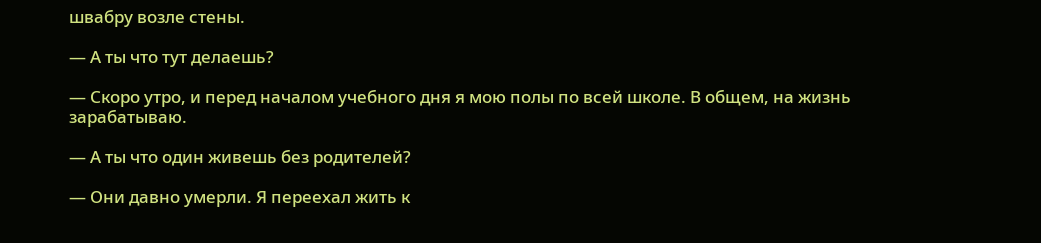швабру возле стены.

— А ты что тут делаешь?

— Скоро утро, и перед началом учебного дня я мою полы по всей школе. В общем, на жизнь зарабатываю.

— А ты что один живешь без родителей?

— Они давно умерли. Я переехал жить к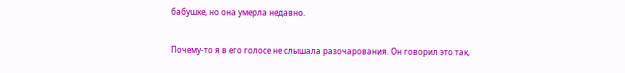бабушке, но она умерла недавно.

Почему-то я в его голосе не слышала разочарования. Он говорил это так,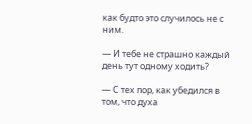как будто это случилось не с ним.

— И тебе не страшно каждый день тут одному ходить?

— С тех пор, как убедился в том, что духа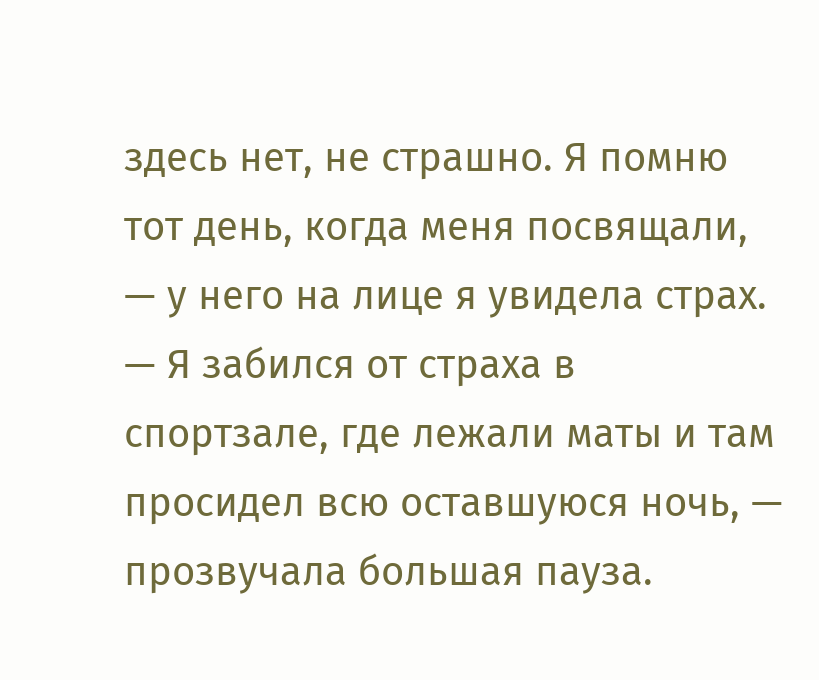здесь нет, не страшно. Я помню тот день, когда меня посвящали, — у него на лице я увидела страх. — Я забился от страха в спортзале, где лежали маты и там просидел всю оставшуюся ночь, — прозвучала большая пауза.